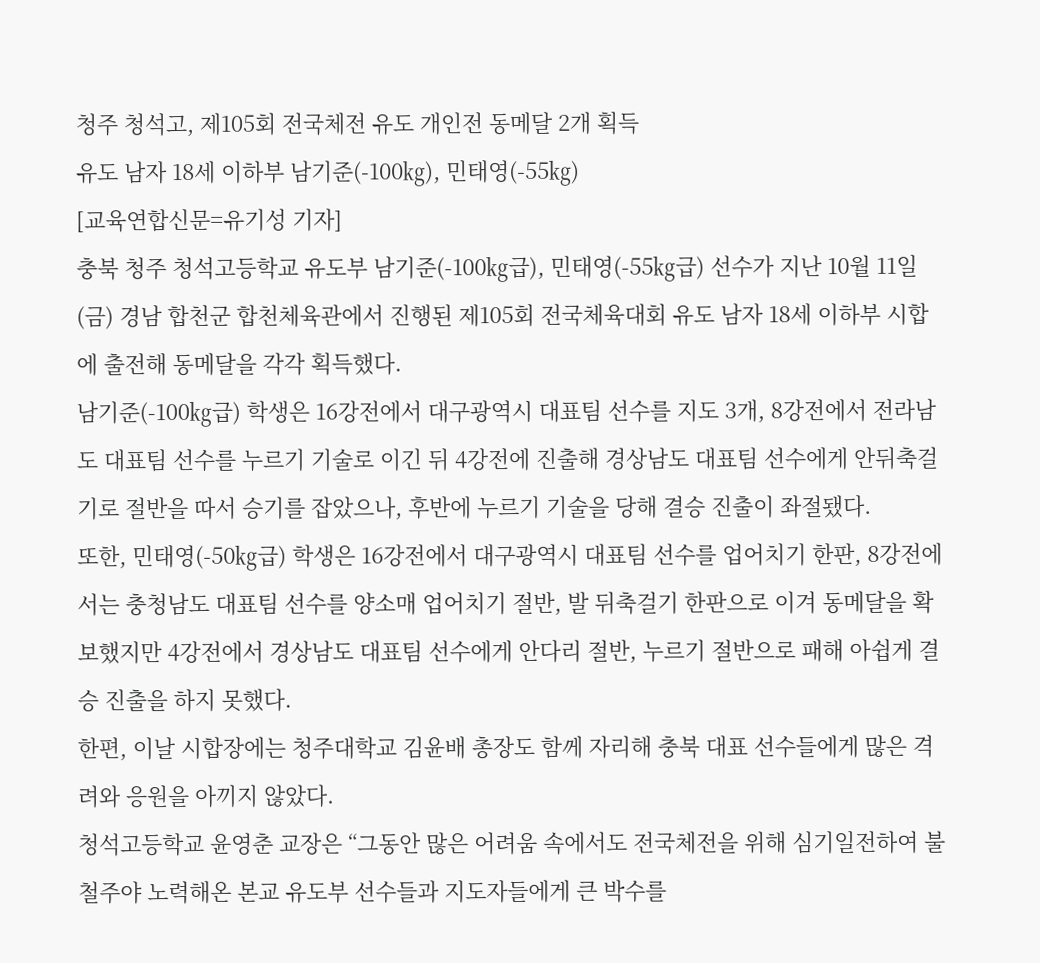청주 청석고, 제105회 전국체전 유도 개인전 동메달 2개 획득
유도 남자 18세 이하부 남기준(-100㎏), 민태영(-55㎏)
[교육연합신문=유기성 기자]
충북 청주 청석고등학교 유도부 남기준(-100㎏급), 민태영(-55㎏급) 선수가 지난 10월 11일(금) 경남 합천군 합천체육관에서 진행된 제105회 전국체육대회 유도 남자 18세 이하부 시합에 출전해 동메달을 각각 획득했다.
남기준(-100㎏급) 학생은 16강전에서 대구광역시 대표팀 선수를 지도 3개, 8강전에서 전라남도 대표팀 선수를 누르기 기술로 이긴 뒤 4강전에 진출해 경상남도 대표팀 선수에게 안뒤축걸기로 절반을 따서 승기를 잡았으나, 후반에 누르기 기술을 당해 결승 진출이 좌절됐다.
또한, 민태영(-50㎏급) 학생은 16강전에서 대구광역시 대표팀 선수를 업어치기 한판, 8강전에서는 충청남도 대표팀 선수를 양소매 업어치기 절반, 발 뒤축걸기 한판으로 이겨 동메달을 확보했지만 4강전에서 경상남도 대표팀 선수에게 안다리 절반, 누르기 절반으로 패해 아쉽게 결승 진출을 하지 못했다.
한편, 이날 시합장에는 청주대학교 김윤배 총장도 함께 자리해 충북 대표 선수들에게 많은 격려와 응원을 아끼지 않았다.
청석고등학교 윤영춘 교장은 “그동안 많은 어려움 속에서도 전국체전을 위해 심기일전하여 불철주야 노력해온 본교 유도부 선수들과 지도자들에게 큰 박수를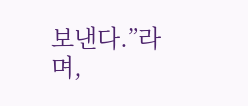보낸다.”라며,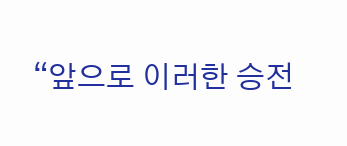“앞으로 이러한 승전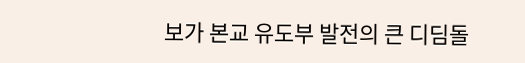보가 본교 유도부 발전의 큰 디딤돌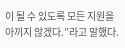이 될 수 있도록 모든 지원을 아끼지 않겠다.”라고 말했다.